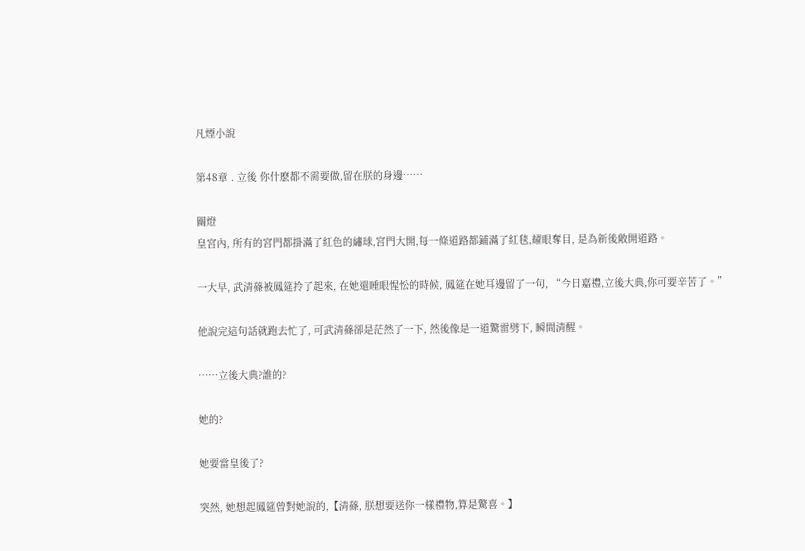凡煙小說

第48章 . 立後 你什麽都不需要做,留在朕的身邊……

關燈
皇宮內, 所有的宮門都掛滿了紅色的繡球,宮門大開,每一條道路都鋪滿了紅毯,耀眼奪目, 是為新後敞開道路。

一大早, 武清蓧被鳳筵拎了起來, 在她還睡眼惺忪的時候, 鳳筵在她耳邊留了一句, “今日嘉禮,立後大典,你可要辛苦了。”

他說完這句話就跑去忙了, 可武清蓧卻是茫然了一下, 然後像是一道驚雷劈下, 瞬間清醒。

……立後大典?誰的?

她的?

她要當皇後了?

突然, 她想起鳳筵曾對她說的,【清蓧, 朕想要送你一樣禮物,算是驚喜。】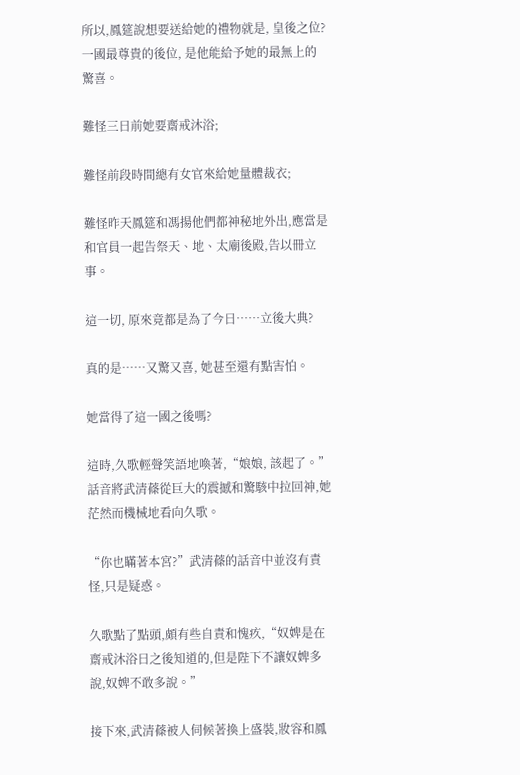所以,鳳筵說想要送給她的禮物就是, 皇後之位?一國最尊貴的後位, 是他能給予她的最無上的驚喜。

難怪三日前她要齋戒沐浴;

難怪前段時間總有女官來給她量體裁衣;

難怪昨天鳳筵和馮揚他們都神秘地外出,應當是和官員一起告祭天、地、太廟後殿,告以冊立事。

這一切, 原來竟都是為了今日……立後大典?

真的是……又驚又喜, 她甚至還有點害怕。

她當得了這一國之後嗎?

這時,久歌輕聲笑語地喚著,“娘娘, 該起了。”話音將武清蓧從巨大的震撼和驚駭中拉回神,她茫然而機械地看向久歌。

“你也瞞著本宮?”武清蓧的話音中並沒有責怪,只是疑惑。

久歌點了點頭,頗有些自責和愧疚,“奴婢是在齋戒沐浴日之後知道的,但是陛下不讓奴婢多說,奴婢不敢多說。”

接下來,武清蓧被人伺候著換上盛裝,妝容和鳳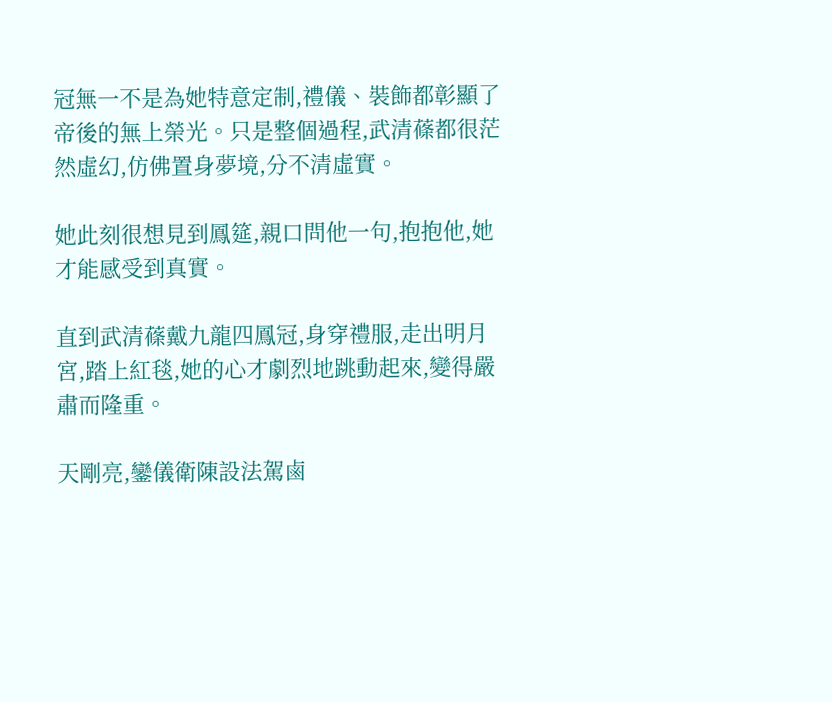冠無一不是為她特意定制,禮儀、裝飾都彰顯了帝後的無上榮光。只是整個過程,武清蓧都很茫然虛幻,仿佛置身夢境,分不清虛實。

她此刻很想見到鳳筵,親口問他一句,抱抱他,她才能感受到真實。

直到武清蓧戴九龍四鳳冠,身穿禮服,走出明月宮,踏上紅毯,她的心才劇烈地跳動起來,變得嚴肅而隆重。

天剛亮,鑾儀衛陳設法駕鹵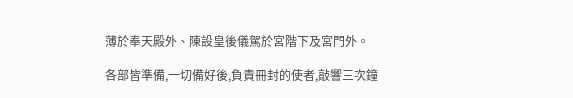薄於奉天殿外、陳設皇後儀駕於宮階下及宮門外。

各部皆準備,一切備好後,負責冊封的使者,敲響三次鐘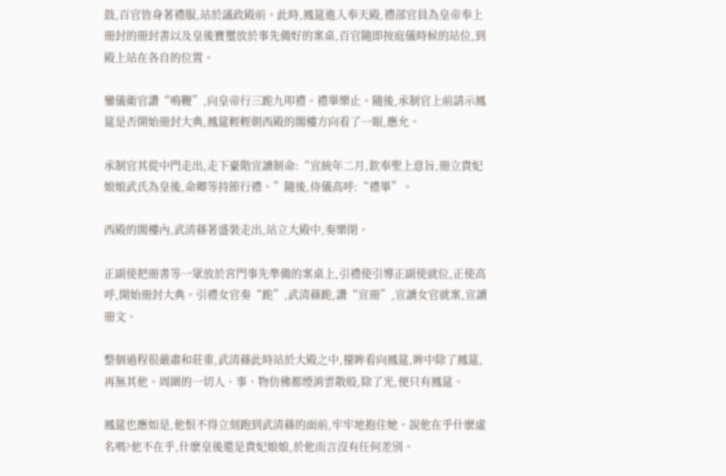鼓,百官皆身著禮服,站於議政殿前。此時,鳳筵進入奉天殿,禮部官員為皇帝奉上冊封的冊封書以及皇後寶璽放於事先備好的案桌,百官隨即按庭儀時候的站位,到殿上站在各自的位置。

鑾儀衛官讚“鳴鞭”,向皇帝行三跪九叩禮。禮畢樂止。隨後,承制官上前請示鳳筵是否開始冊封大典,鳳筵輕輕朝西殿的閣樓方向看了一眼,應允。

承制官其從中門走出,走下臺階宣讀制命:“宣統年二月,欽奉聖上意旨,冊立貴妃娘娘武氏為皇後,命卿等持節行禮。”隨後,侍儀高呼:“禮畢”。

西殿的閣樓內,武清蓧著盛裝走出,站立大殿中,奏樂閉。

正副使把冊書等一眾放於宮門事先準備的案桌上,引禮使引導正副使就位,正使高呼,開始冊封大典。引禮女官奏“跪”,武清蓧跪,讚“宣冊”,宣讀女官就案,宣讀冊文。

整個過程很嚴肅和莊重,武清蓧此時站於大殿之中,擡眸看向鳳筵,眸中除了鳳筵,再無其他。周圍的一切人、事、物仿佛都煙消雲散般,除了光,便只有鳳筵。

鳳筵也應如是,他恨不得立刻跑到武清蓧的面前,牢牢地抱住她。說他在乎什麽虛名嗎?他不在乎,什麽皇後還是貴妃娘娘,於他而言沒有任何差別。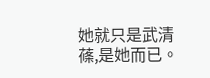她就只是武清蓧,是她而已。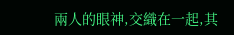兩人的眼神,交織在一起,其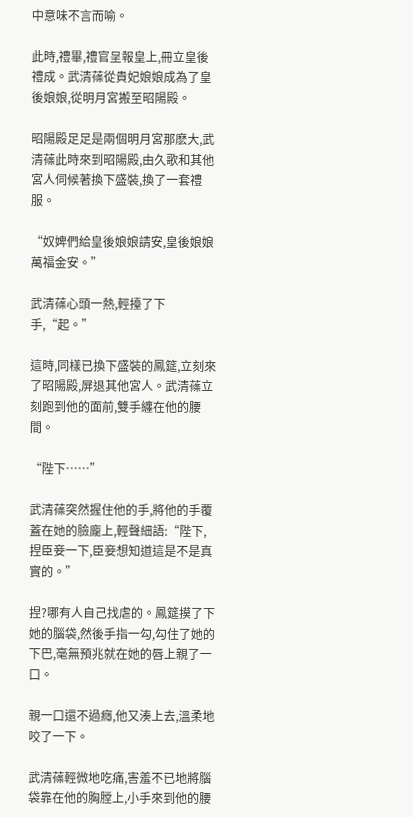中意味不言而喻。

此時,禮畢,禮官呈報皇上,冊立皇後禮成。武清蓧從貴妃娘娘成為了皇後娘娘,從明月宮搬至昭陽殿。

昭陽殿足足是兩個明月宮那麽大,武清蓧此時來到昭陽殿,由久歌和其他宮人伺候著換下盛裝,換了一套禮服。

“奴婢們給皇後娘娘請安,皇後娘娘萬福金安。”

武清蓧心頭一熱,輕擡了下手,“起。”

這時,同樣已換下盛裝的鳳筵,立刻來了昭陽殿,屏退其他宮人。武清蓧立刻跑到他的面前,雙手纏在他的腰間。

“陛下……”

武清蓧突然握住他的手,將他的手覆蓋在她的臉龐上,輕聲細語:“陛下,捏臣妾一下,臣妾想知道這是不是真實的。”

捏?哪有人自己找虐的。鳳筵摸了下她的腦袋,然後手指一勾,勾住了她的下巴,毫無預兆就在她的唇上親了一口。

親一口還不過癮,他又湊上去,溫柔地咬了一下。

武清蓧輕微地吃痛,害羞不已地將腦袋靠在他的胸膛上,小手來到他的腰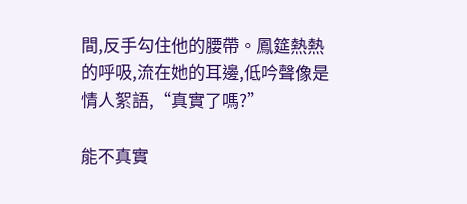間,反手勾住他的腰帶。鳳筵熱熱的呼吸,流在她的耳邊,低吟聲像是情人絮語,“真實了嗎?”

能不真實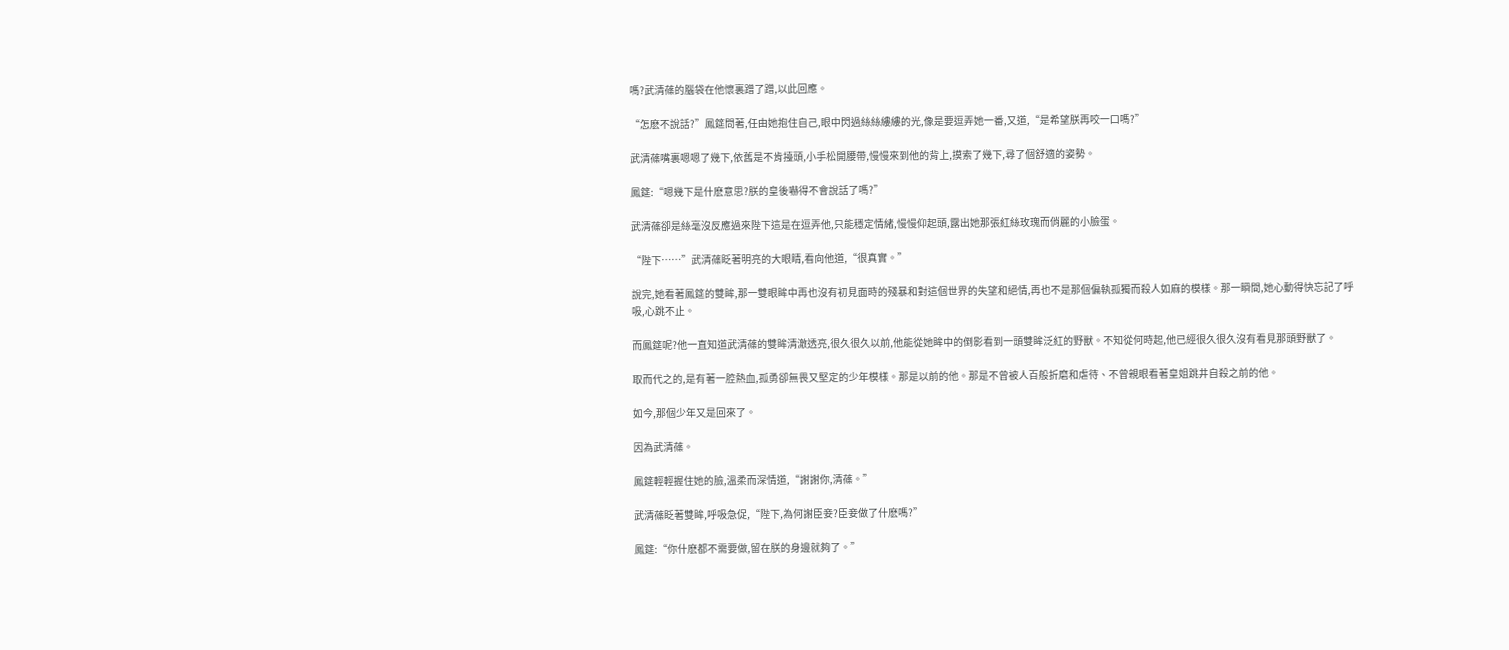嗎?武清蓧的腦袋在他懷裏蹭了蹭,以此回應。

“怎麽不說話?”鳳筵問著,任由她抱住自己,眼中閃過絲絲縷縷的光,像是要逗弄她一番,又道,“是希望朕再咬一口嗎?”

武清蓧嘴裏嗯嗯了幾下,依舊是不肯擡頭,小手松開腰帶,慢慢來到他的背上,摸索了幾下,尋了個舒適的姿勢。

鳳筵:“嗯幾下是什麽意思?朕的皇後嚇得不會說話了嗎?”

武清蓧卻是絲毫沒反應過來陛下這是在逗弄他,只能穩定情緒,慢慢仰起頭,露出她那張紅絲玫瑰而俏麗的小臉蛋。

“陛下……”武清蓧眨著明亮的大眼睛,看向他道,“很真實。”

說完,她看著鳳筵的雙眸,那一雙眼眸中再也沒有初見面時的殘暴和對這個世界的失望和絕情,再也不是那個偏執孤獨而殺人如麻的模樣。那一瞬間,她心動得快忘記了呼吸,心跳不止。

而鳳筵呢?他一直知道武清蓧的雙眸清澈透亮,很久很久以前,他能從她眸中的倒影看到一頭雙眸泛紅的野獸。不知從何時起,他已經很久很久沒有看見那頭野獸了。

取而代之的,是有著一腔熱血,孤勇卻無畏又堅定的少年模樣。那是以前的他。那是不曾被人百般折磨和虐待、不曾親眼看著皇姐跳井自殺之前的他。

如今,那個少年又是回來了。

因為武清蓧。

鳳筵輕輕握住她的臉,溫柔而深情道,“謝謝你,清蓧。”

武清蓧眨著雙眸,呼吸急促,“陛下,為何謝臣妾?臣妾做了什麽嗎?”

鳳筵:“你什麽都不需要做,留在朕的身邊就夠了。”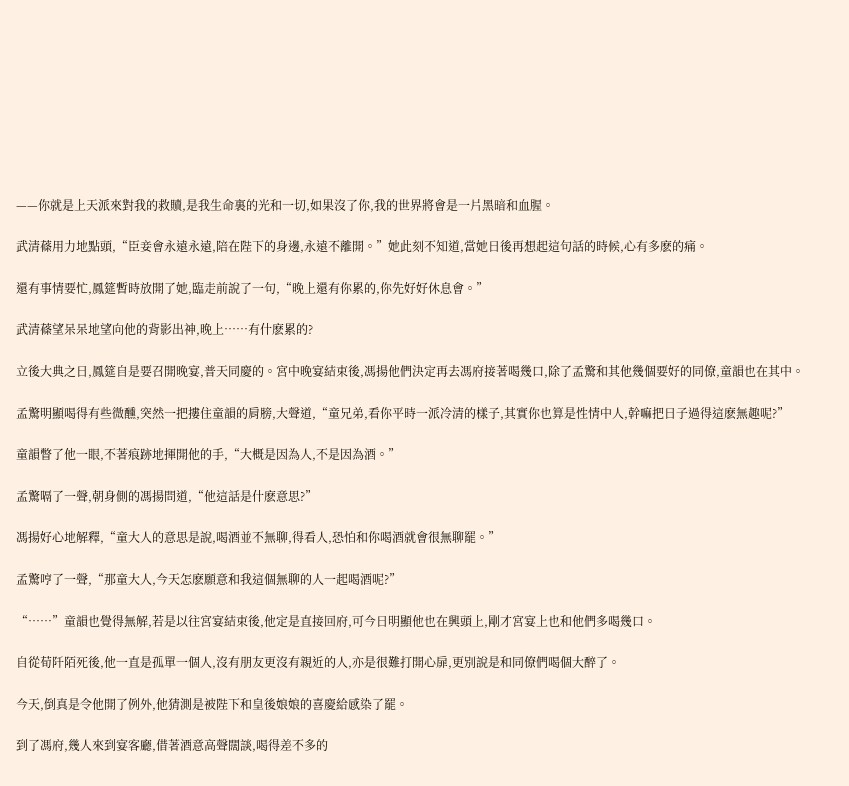——你就是上天派來對我的救贖,是我生命裏的光和一切,如果沒了你,我的世界將會是一片黑暗和血腥。

武清蓧用力地點頭,“臣妾會永遠永遠,陪在陛下的身邊,永遠不離開。”她此刻不知道,當她日後再想起這句話的時候,心有多麽的痛。

還有事情要忙,鳳筵暫時放開了她,臨走前說了一句,“晚上還有你累的,你先好好休息會。”

武清蓧望呆呆地望向他的背影出神,晚上……有什麽累的?

立後大典之日,鳳筵自是要召開晚宴,普天同慶的。宮中晚宴結束後,馮揚他們決定再去馮府接著喝幾口,除了孟驚和其他幾個要好的同僚,童韻也在其中。

孟驚明顯喝得有些微醺,突然一把摟住童韻的肩膀,大聲道,“童兄弟,看你平時一派冷清的樣子,其實你也算是性情中人,幹嘛把日子過得這麽無趣呢?”

童韻瞥了他一眼,不著痕跡地揮開他的手,“大概是因為人,不是因為酒。”

孟驚嗝了一聲,朝身側的馮揚問道,“他這話是什麽意思?”

馮揚好心地解釋,“童大人的意思是說,喝酒並不無聊,得看人,恐怕和你喝酒就會很無聊罷。”

孟驚哼了一聲,“那童大人,今天怎麽願意和我這個無聊的人一起喝酒呢?”

“……”童韻也覺得無解,若是以往宮宴結束後,他定是直接回府,可今日明顯他也在興頭上,剛才宮宴上也和他們多喝幾口。

自從荀阡陌死後,他一直是孤單一個人,沒有朋友更沒有親近的人,亦是很難打開心扉,更別說是和同僚們喝個大醉了。

今天,倒真是令他開了例外,他猜測是被陛下和皇後娘娘的喜慶給感染了罷。

到了馮府,幾人來到宴客廳,借著酒意高聲闊談,喝得差不多的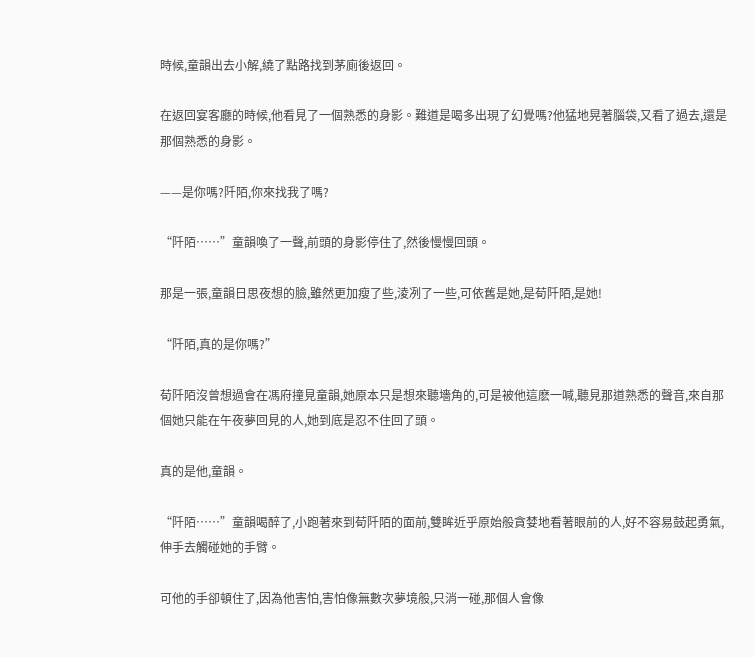時候,童韻出去小解,繞了點路找到茅廁後返回。

在返回宴客廳的時候,他看見了一個熟悉的身影。難道是喝多出現了幻覺嗎?他猛地晃著腦袋,又看了過去,還是那個熟悉的身影。

——是你嗎?阡陌,你來找我了嗎?

“阡陌……”童韻喚了一聲,前頭的身影停住了,然後慢慢回頭。

那是一張,童韻日思夜想的臉,雖然更加瘦了些,淩冽了一些,可依舊是她,是荀阡陌,是她!

“阡陌,真的是你嗎?”

荀阡陌沒曾想過會在馮府撞見童韻,她原本只是想來聽墻角的,可是被他這麽一喊,聽見那道熟悉的聲音,來自那個她只能在午夜夢回見的人,她到底是忍不住回了頭。

真的是他,童韻。

“阡陌……”童韻喝醉了,小跑著來到荀阡陌的面前,雙眸近乎原始般貪婪地看著眼前的人,好不容易鼓起勇氣,伸手去觸碰她的手臂。

可他的手卻頓住了,因為他害怕,害怕像無數次夢境般,只消一碰,那個人會像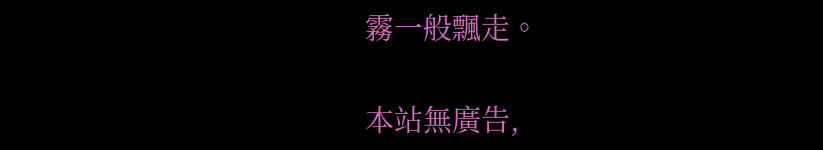霧一般飄走。

本站無廣告,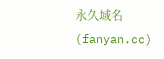永久域名(fanyan.cc)